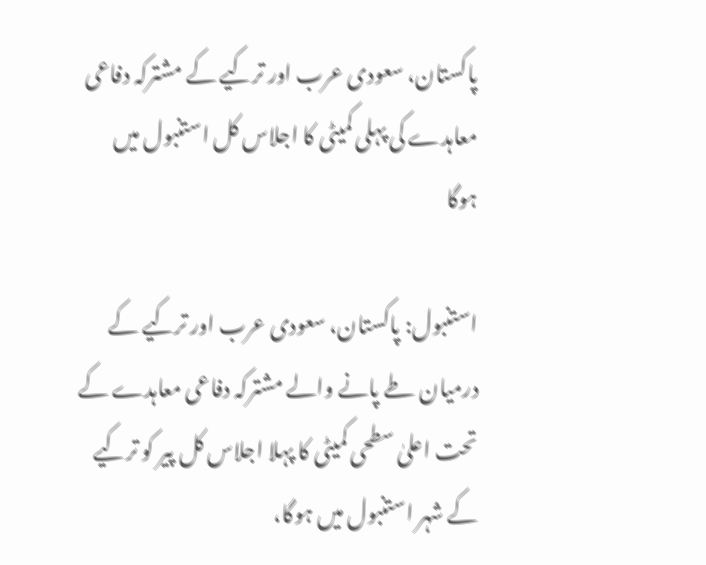پاکستان، سعودی عرب اور ترکیے کے مشترکہ دفاعی معاہدے کی پہلی کمیٹی کا اجلاس کل استنبول میں ہوگا

استنبول: پاکستان، سعودی عرب اور ترکیے کے درمیان طے پانے والے مشترکہ دفاعی معاہدے کے تحت اعلیٰ سطحی کمیٹی کا پہلا اجلاس کل پیر کو ترکیے کے شہر استنبول میں ہوگا،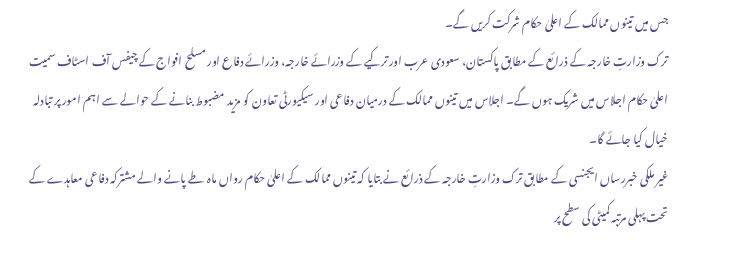جس میں تینوں ممالک کے اعلیٰ حکام شرکت کریں گے۔
ترک وزارتِ خارجہ کے ذرائع کے مطابق پاکستان، سعودی عرب اور ترکیے کے وزرائے خارجہ، وزرائے دفاع اور مسلح افواج کے چیفس آف اسٹاف سمیت اعلیٰ حکام اجلاس میں شریک ہوں گے۔ اجلاس میں تینوں ممالک کے درمیان دفاعی اور سیکیورٹی تعاون کو مزید مضبوط بنانے کے حوالے سے اہم امور پر تبادلہ خیال کیا جائے گا۔
غیر ملکی خبررساں ایجنسی کے مطابق ترک وزارتِ خارجہ کے ذرائع نے بتایا کہ تینوں ممالک کے اعلیٰ حکام رواں ماہ طے پانے والے مشترکہ دفاعی معاہدے کے تحت پہلی مرتبہ کمیٹی کی سطح پر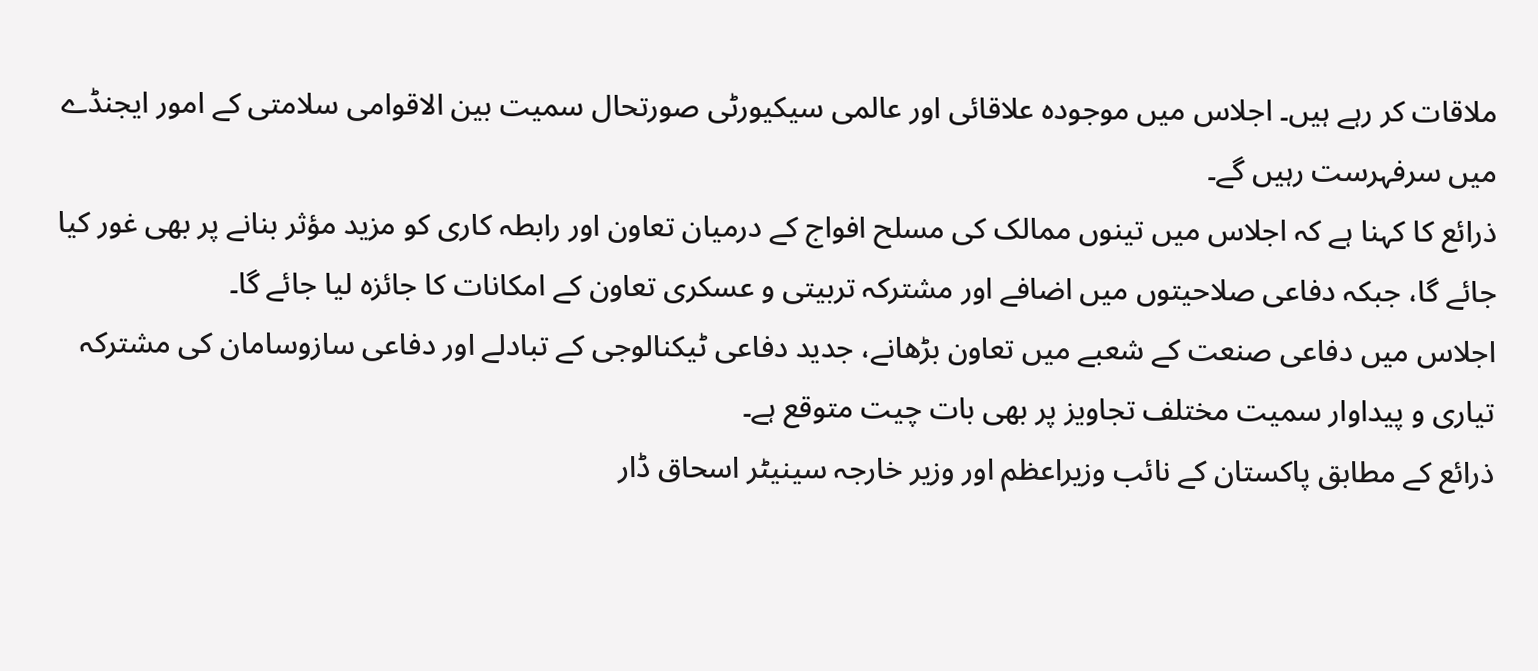ملاقات کر رہے ہیں۔ اجلاس میں موجودہ علاقائی اور عالمی سیکیورٹی صورتحال سمیت بین الاقوامی سلامتی کے امور ایجنڈے میں سرفہرست رہیں گے۔
ذرائع کا کہنا ہے کہ اجلاس میں تینوں ممالک کی مسلح افواج کے درمیان تعاون اور رابطہ کاری کو مزید مؤثر بنانے پر بھی غور کیا جائے گا، جبکہ دفاعی صلاحیتوں میں اضافے اور مشترکہ تربیتی و عسکری تعاون کے امکانات کا جائزہ لیا جائے گا۔
اجلاس میں دفاعی صنعت کے شعبے میں تعاون بڑھانے، جدید دفاعی ٹیکنالوجی کے تبادلے اور دفاعی سازوسامان کی مشترکہ تیاری و پیداوار سمیت مختلف تجاویز پر بھی بات چیت متوقع ہے۔
ذرائع کے مطابق پاکستان کے نائب وزیراعظم اور وزیر خارجہ سینیٹر اسحاق ڈار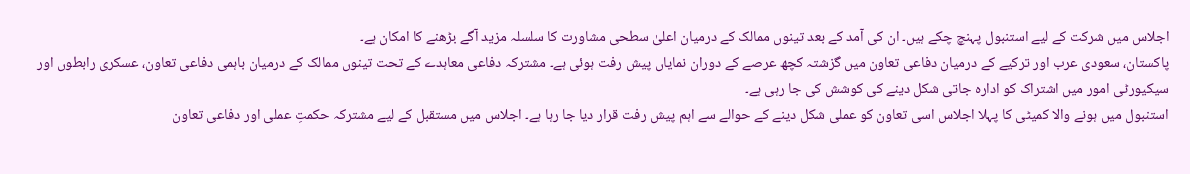اجلاس میں شرکت کے لیے استنبول پہنچ چکے ہیں۔ ان کی آمد کے بعد تینوں ممالک کے درمیان اعلیٰ سطحی مشاورت کا سلسلہ مزید آگے بڑھنے کا امکان ہے۔
پاکستان، سعودی عرب اور ترکیے کے درمیان دفاعی تعاون میں گزشتہ کچھ عرصے کے دوران نمایاں پیش رفت ہوئی ہے۔ مشترکہ دفاعی معاہدے کے تحت تینوں ممالک کے درمیان باہمی دفاعی تعاون، عسکری رابطوں اور سیکیورٹی امور میں اشتراک کو ادارہ جاتی شکل دینے کی کوشش کی جا رہی ہے۔
استنبول میں ہونے والا کمیٹی کا پہلا اجلاس اسی تعاون کو عملی شکل دینے کے حوالے سے اہم پیش رفت قرار دیا جا رہا ہے۔ اجلاس میں مستقبل کے لیے مشترکہ حکمتِ عملی اور دفاعی تعاون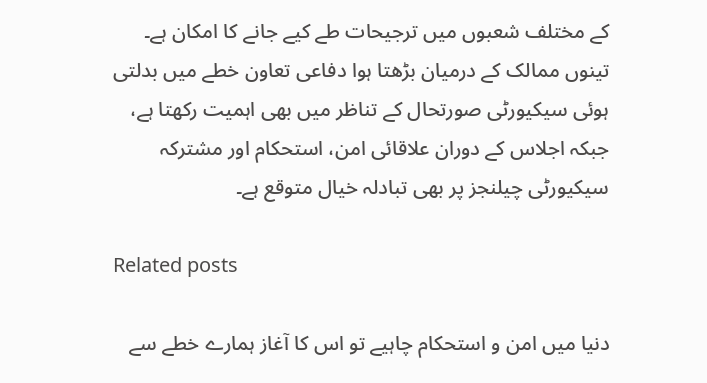کے مختلف شعبوں میں ترجیحات طے کیے جانے کا امکان ہے۔
تینوں ممالک کے درمیان بڑھتا ہوا دفاعی تعاون خطے میں بدلتی ہوئی سیکیورٹی صورتحال کے تناظر میں بھی اہمیت رکھتا ہے، جبکہ اجلاس کے دوران علاقائی امن، استحکام اور مشترکہ سیکیورٹی چیلنجز پر بھی تبادلہ خیال متوقع ہے۔

Related posts

دنیا میں امن و استحکام چاہیے تو اس کا آغاز ہمارے خطے سے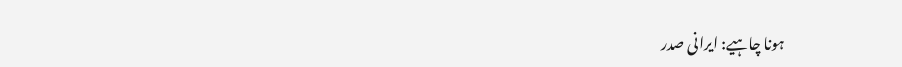ہونا چاہیے: ایرانی صدر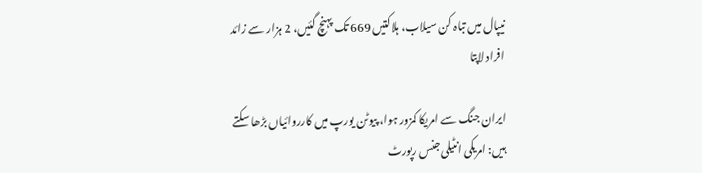نیپال میں تباہ کن سیلاب، ہلاکتیں 669 تک پہنچ گئیں، 2 ہزار سے زائد افراد لاپتا

ایران جنگ سے امریکا کمزور ہوا، پیوٹن یورپ میں کارروائیاں بڑھا سکتے ہیں: امریکی انٹیلی جنس رپورٹ